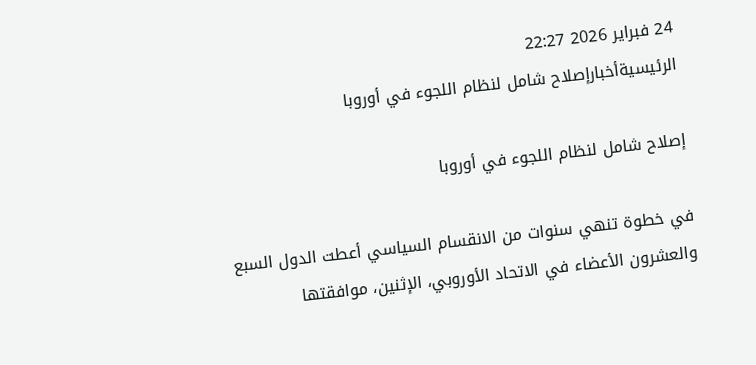24 فبراير 2026 22:27
الرئيسيةأخبارإصلاح شامل لنظام اللجوء في أوروبا

إصلاح شامل لنظام اللجوء في أوروبا

في خطوة تنهي سنوات من الانقسام السياسي أعطت الدول السبع والعشرون الأعضاء في الاتحاد الأوروبي، الإثنين، موافقتها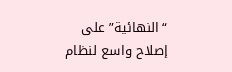“النهائية” على إصلاح واسع لنظام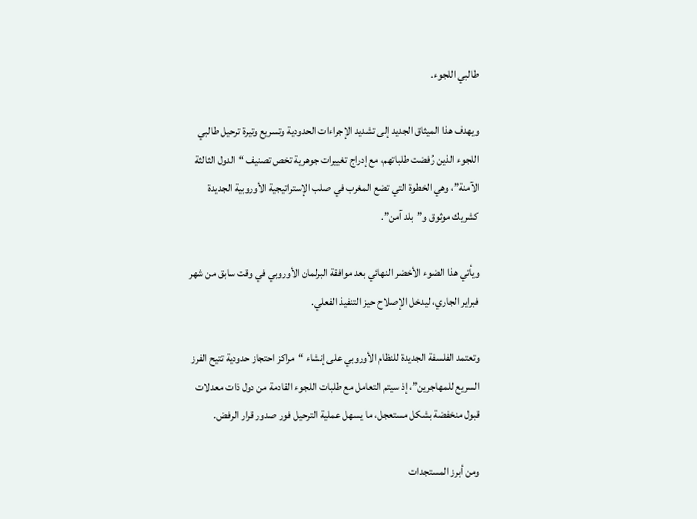طالبي اللجوء.

ويهدف هذا الميثاق الجديد إلى تشديد الإجراءات الحدودية وتسريع وتيرة ترحيل طالبي اللجوء الذين رُفضت طلباتهم، مع إدراج تغييرات جوهرية تخص تصنيف “الدول الثالثة الآمنة”، وهي الخطوة التي تضع المغرب في صلب الإستراتيجية الأوروبية الجديدة كشريك موثوق و”بلد آمن”.

ويأتي هذا الضوء الأخضر النهائي بعد موافقة البرلمان الأوروبي في وقت سابق من شهر فبراير الجاري، ليدخل الإصلاح حيز التنفيذ الفعلي.

وتعتمد الفلسفة الجديدة للنظام الأوروبي على إنشاء “مراكز احتجاز حدودية تتيح الفرز السريع للمهاجرين”، إذ سيتم التعامل مع طلبات اللجوء القادمة من دول ذات معدلات قبول منخفضة بشكل مستعجل، ما يسهل عملية الترحيل فور صدور قرار الرفض.

ومن أبرز المستجدات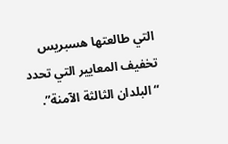التي طالعتها هسبريس تخفيف المعايير التي تحدد “البلدان الثالثة الآمنة”.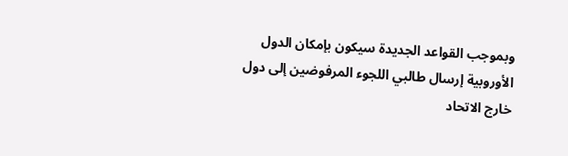وبموجب القواعد الجديدة سيكون بإمكان الدول الأوروبية إرسال طالبي اللجوء المرفوضين إلى دول خارج الاتحاد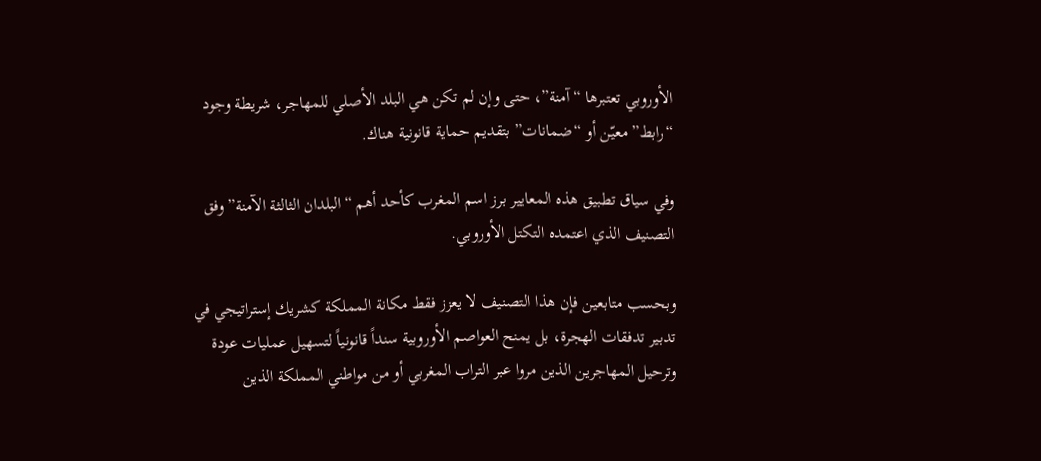الأوروبي تعتبرها “آمنة”، حتى وإن لم تكن هي البلد الأصلي للمهاجر، شريطة وجود “رابط” معيّن أو “ضمانات” بتقديم حماية قانونية هناك.

وفي سياق تطبيق هذه المعايير برز اسم المغرب كأحد أهم “البلدان الثالثة الآمنة” وفق التصنيف الذي اعتمده التكتل الأوروبي.

وبحسب متابعين فإن هذا التصنيف لا يعزز فقط مكانة المملكة كشريك إستراتيجي في تدبير تدفقات الهجرة، بل يمنح العواصم الأوروبية سنداً قانونياً لتسهيل عمليات عودة وترحيل المهاجرين الذين مروا عبر التراب المغربي أو من مواطني المملكة الذين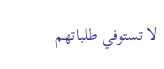لا تستوفي طلباتهم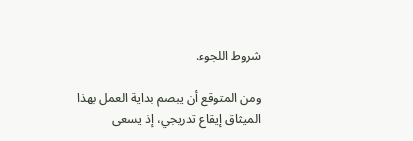شروط اللجوء.

ومن المتوقع أن يبصم بداية العمل بهذا الميثاق إيقاع تدريجي، إذ يسعى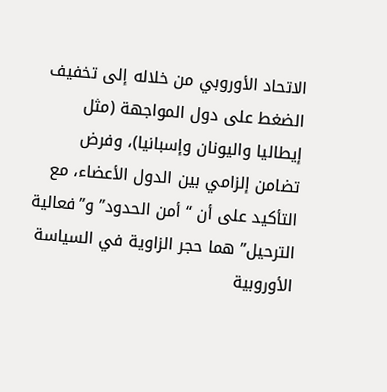الاتحاد الأوروبي من خلاله إلى تخفيف الضغط على دول المواجهة (مثل إيطاليا واليونان وإسبانيا)، وفرض تضامن إلزامي بين الدول الأعضاء، مع التأكيد على أن “أمن الحدود” و”فعالية الترحيل” هما حجر الزاوية في السياسة الأوروبية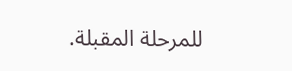للمرحلة المقبلة.